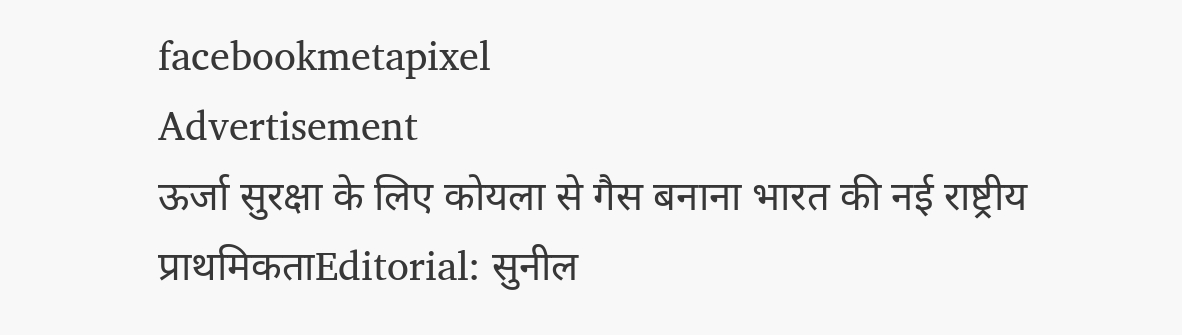facebookmetapixel
Advertisement
ऊर्जा सुरक्षा के लिए कोयला से गैस बनाना भारत की नई राष्ट्रीय प्राथमिकताEditorial: सुनील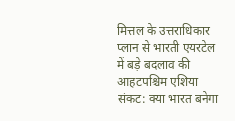मित्तल के उत्तराधिकार प्लान से भारती एयरटेल में बड़े बदलाव की आहटपश्चिम एशिया संकट: क्या भारत बनेगा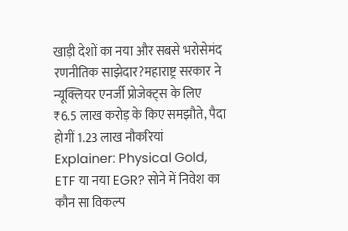खाड़ी देशों का नया और सबसे भरोसेमंद रणनीतिक साझेदार?महाराष्ट्र सरकार ने न्यूक्लियर एनर्जी प्रोजेक्ट्स के लिए ₹6.5 लाख करोड़ के किए समझौते, पैदा होगीं 1.23 लाख नौकरियां Explainer: Physical Gold, ETF या नया EGR? सोने में निवेश का कौन सा विकल्प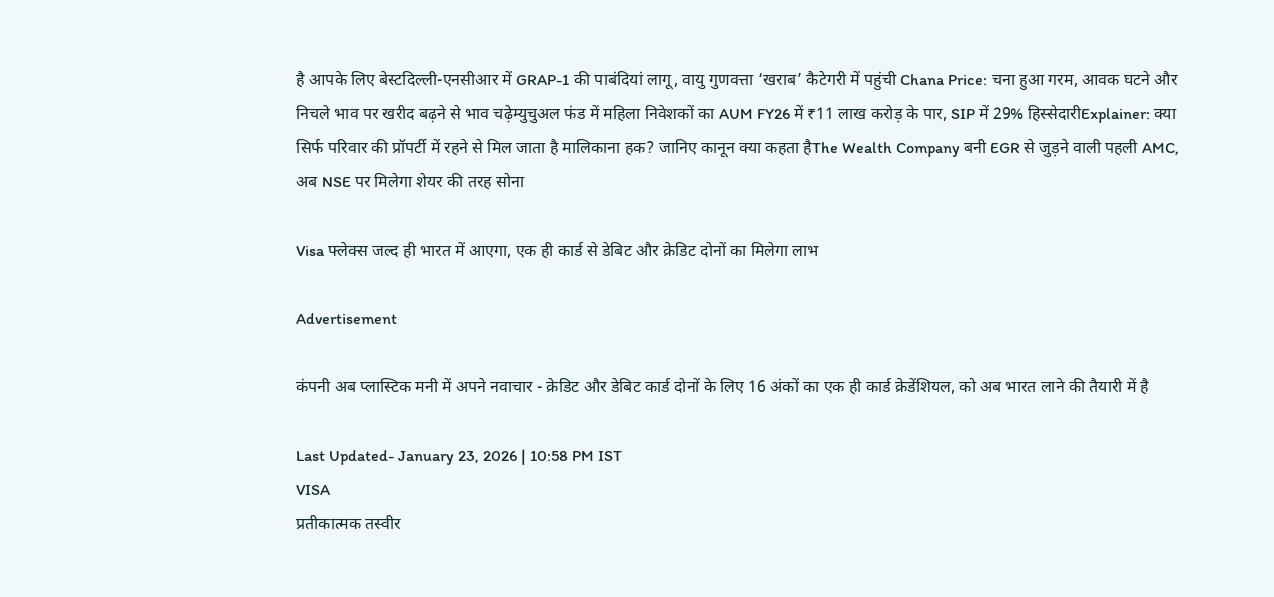है आपके लिए बेस्टदिल्ली-एनसीआर में GRAP-1 की पाबंदियां लागू, वायु गुणवत्ता ‘खराब’ कैटेगरी में पहुंची Chana Price: चना हुआ गरम, आवक घटने और निचले भाव पर खरीद बढ़ने से भाव चढ़ेम्युचुअल फंड में महिला निवेशकों का AUM FY26 में ₹11 लाख करोड़ के पार, SIP में 29% हिस्सेदारीExplainer: क्या सिर्फ परिवार की प्रॉपर्टी में रहने से मिल जाता है मालिकाना हक? जानिए कानून क्या कहता हैThe Wealth Company बनी EGR से जुड़ने वाली पहली AMC, अब NSE पर मिलेगा शेयर की तरह सोना

Visa फ्लेक्स जल्द ही भारत में आएगा, एक ही कार्ड से डेबिट और क्रेडिट दोनों का मिलेगा लाभ

Advertisement

कंपनी अब प्लास्टिक मनी में अपने नवाचार - क्रेडिट और डेबिट कार्ड दोनों के लिए 16 अंकों का एक ही कार्ड क्रेडेंशियल, को अब भारत लाने की तैयारी में है

Last Updated- January 23, 2026 | 10:58 PM IST
VISA
प्रतीकात्मक तस्वीर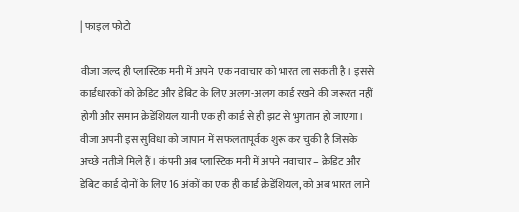| फाइल फोटो

वीजा जल्द ही प्लास्टिक मनी में अपने  एक नवाचार को भारत ला सकती है। इससे कार्डधारकों को क्रेडिट और डेबिट के लिए अलग-अलग कार्ड रखने की जरूरत नहीं होगी और समान क्रेडेंशियल यानी एक ही कार्ड से ही झट से भुगतान हो जाएगा। वीजा अपनी इस सुविधा को जापान में सफलतापूर्वक शुरू कर चुकी है जिसके अच्छे नतीजे मिले हैं। कंपनी अब प्लास्टिक मनी में अपने नवाचार – क्रेडिट और डेबिट कार्ड दोनों के लिए 16 अंकों का एक ही कार्ड क्रेडेंशियल, को अब भारत लाने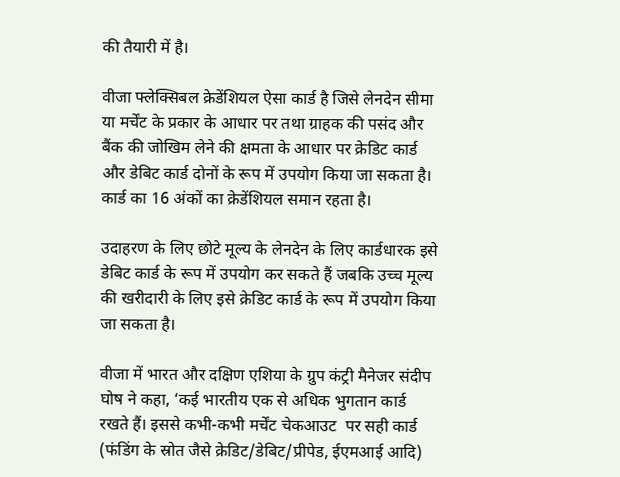की तैयारी में है।

वीजा फ्लेक्सिबल क्रेडेंशियल ऐसा कार्ड है जिसे लेनदेन सीमा या मर्चेंट के प्रकार के आधार पर तथा ग्राहक की पसंद और बैंक की जोखिम लेने की क्षमता के आधार पर क्रेडिट कार्ड और डेबिट कार्ड दोनों के रूप में उपयोग किया जा सकता है। कार्ड का 16 अंकों का क्रेडेंशियल समान रहता है।

उदाहरण के लिए छोटे मूल्य के लेनदेन के लिए कार्डधारक इसे डेबिट कार्ड के रूप में उपयोग कर सकते हैं जबकि उच्च मूल्य की खरीदारी के लिए इसे क्रेडिट कार्ड के रूप में उपयोग किया जा सकता है।

वीजा में भारत और दक्षिण एशिया के ग्रुप कंट्री मैनेजर संदीप घोष ने कहा, ‘कई भारतीय एक से अधिक भुगतान कार्ड रखते हैं। इससे कभी-कभी मर्चेंट चेकआउट  पर सही कार्ड (फंडिंग के स्रोत जैसे क्रेडिट/डेबिट/प्रीपेड, ईएमआई आदि)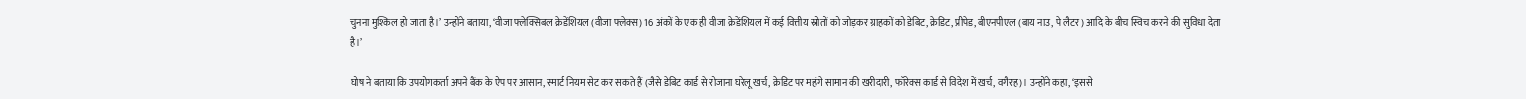चुनना मुश्किल हो जाता है।’ उन्होंने बताया, ‘वीजा फ्लेक्सिबल क्रेडेंशियल (वीजा फ्लेक्स) 16 अंकों के एक ही वीजा क्रेडेंशियल में कई वित्तीय स्रोतों को जोड़कर ग्राहकों को डेबिट, क्रेडिट, प्रीपेड, बीएनपीएल (बाय नाउ, पे लैटर) आदि के बीच स्विच करने की सुविधा देता है।’

घोष ने बताया कि उपयोगकर्ता अपने बैंक के ऐप पर आसान, स्मार्ट नियम सेट कर सकते हैं (जैसे डेबिट कार्ड से रोजाना घरेलू खर्च, क्रेडिट पर महंगे सामान की खरीदारी, फॉरेक्स कार्ड से विदेश में खर्च, वगैरह)। उन्होंने कहा, ‘इससे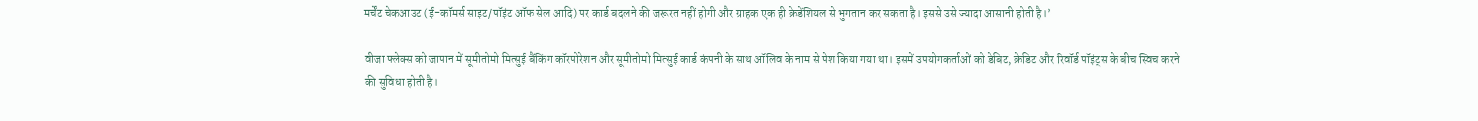मर्चेंट चेकआउट (ई-कॉमर्स साइट/पॉइंट ऑफ सेल आदि) पर कार्ड बदलने की जरूरत नहीं होगी और ग्राहक एक ही क्रेडेंशियल से भुगतान कर सकता है। इससे उसे ज्यादा आसानी होती है।’

वीजा फ्लेक्स को जापान में सूमीतोमो मित्सुई बैंकिंग कॉरपोरेशन और सूमीतोमो मित्सुई कार्ड कंपनी के साथ ऑलिव के नाम से पेश किया गया था। इसमें उपयोगकर्ताओं को डेबिट, क्रेडिट और रिवॉर्ड पॉइंट्स के बीच स्विच करने की सुविधा होती है।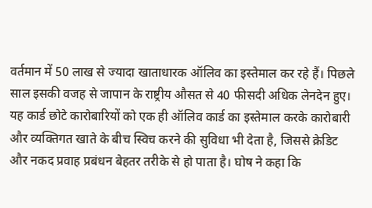वर्तमान में 50 लाख से ज्यादा खाताधारक ऑलिव का इस्तेमाल कर रहे हैं। पिछले साल इसकी वजह से जापान के राष्ट्रीय औसत से 40 फीसदी अधिक लेनदेन हुए। यह कार्ड छोटे कारोबारियों को एक ही ऑलिव कार्ड का इस्तेमाल करके कारोबारी और व्यक्तिगत खाते के बीच स्विच करने की सुविधा भी देता है, जिससे क्रेडिट और नकद प्रवाह प्रबंधन बेहतर तरीके से हो पाता है। घोष ने कहा कि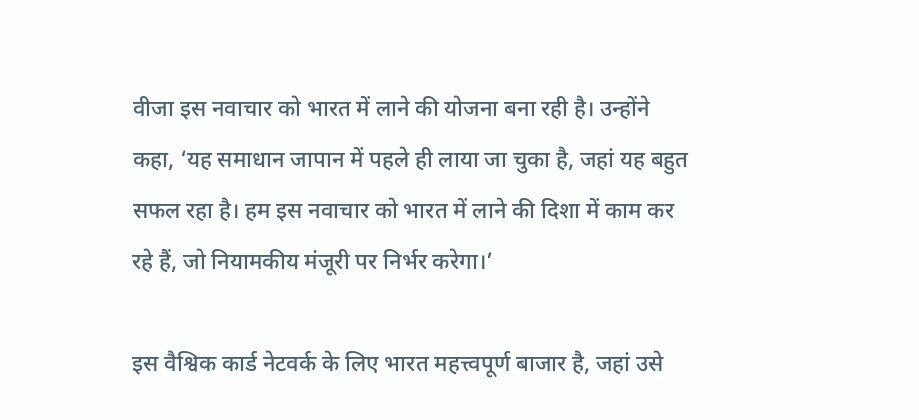वीजा इस नवाचार को भारत में लाने की योजना बना रही है। उन्होंने कहा, ‘यह समाधान जापान में पहले ही लाया जा चुका है, जहां यह बहुत सफल रहा है। हम इस नवाचार को भारत में लाने की दिशा में काम कर रहे हैं, जो नियामकीय मंजूरी पर निर्भर करेगा।’

इस वैश्विक कार्ड नेटवर्क के लिए भारत महत्त्वपूर्ण बाजार है, जहां उसे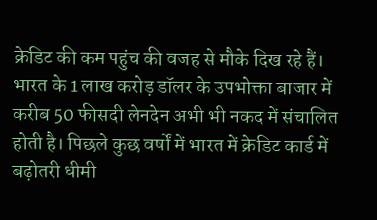क्रेडिट की कम पहुंच की वजह से मौके दिख रहे हैं। भारत के 1 लाख करोड़ डॉलर के उपभोक्ता बाजार में करीब 50 फीसदी लेनदेन अभी भी नकद में संचालित होती है। पिछले कुछ वर्षों में भारत में क्रेडिट कार्ड में बढ़ोतरी धीमी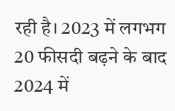रही है। 2023 में लगभग 20 फीसदी बढ़ने के बाद 2024 में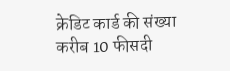क्रेडिट कार्ड की संख्या करीब 10 फीसदी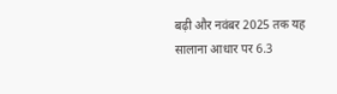बढ़ी और नवंबर 2025 तक यह सालाना आधार पर 6.3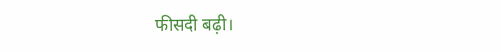फीसदी बढ़ी।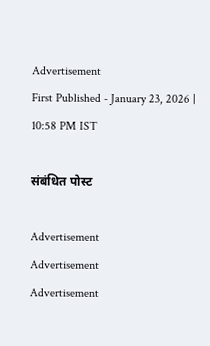Advertisement
First Published - January 23, 2026 | 10:58 PM IST

संबंधित पोस्ट

Advertisement
Advertisement
Advertisement